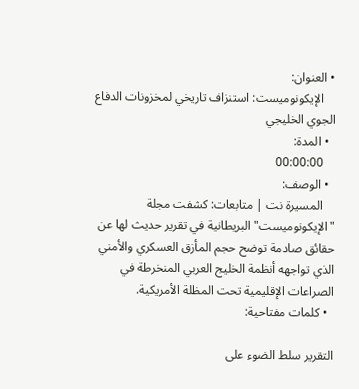• العنوان:
    الإيكونوميست: استنزاف تاريخي لمخزونات الدفاع الجوي الخليجي
  • المدة:
    00:00:00
  • الوصف:
    المسيرة نت | متابعات: كشفت مجلة "الإيكونوميست" البريطانية في تقرير حديث لها عن حقائق صادمة توضح حجم المأزق العسكري والأمني الذي تواجهه أنظمة الخليج العربي المنخرطة في الصراعات الإقليمية تحت المظلة الأمريكية.
  • كلمات مفتاحية:

التقرير سلط الضوء على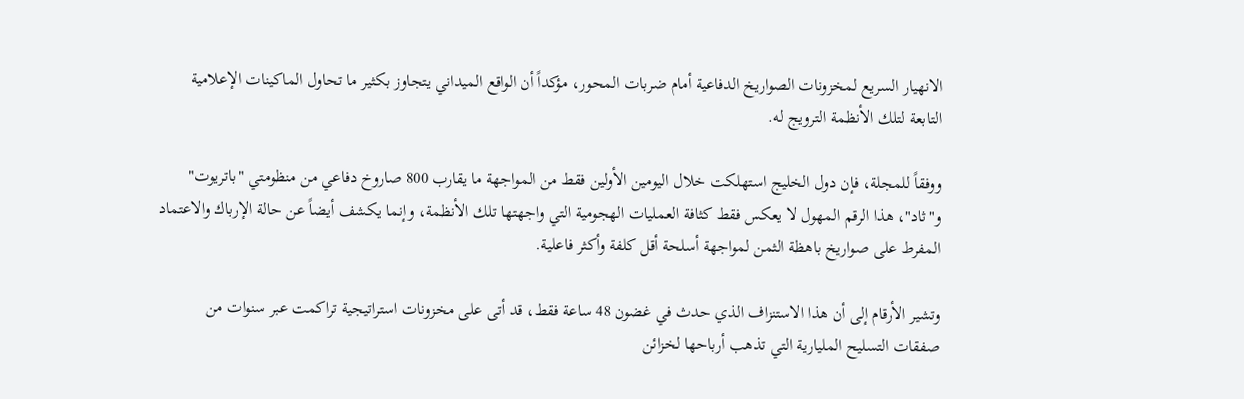الانهيار السريع لمخزونات الصواريخ الدفاعية أمام ضربات المحور، مؤكداً أن الواقع الميداني يتجاوز بكثير ما تحاول الماكينات الإعلامية التابعة لتلك الأنظمة الترويج له.

ووفقاً للمجلة، فإن دول الخليج استهلكت خلال اليومين الأولين فقط من المواجهة ما يقارب 800 صاروخ دفاعي من منظومتي "باتريوت" و"ثاد"، هذا الرقم المهول لا يعكس فقط كثافة العمليات الهجومية التي واجهتها تلك الأنظمة، وإنما يكشف أيضاً عن حالة الإرباك والاعتماد المفرط على صواريخ باهظة الثمن لمواجهة أسلحة أقل كلفة وأكثر فاعلية.

وتشير الأرقام إلى أن هذا الاستنزاف الذي حدث في غضون 48 ساعة فقط، قد أتى على مخزونات استراتيجية تراكمت عبر سنوات من صفقات التسليح المليارية التي تذهب أرباحها لخزائن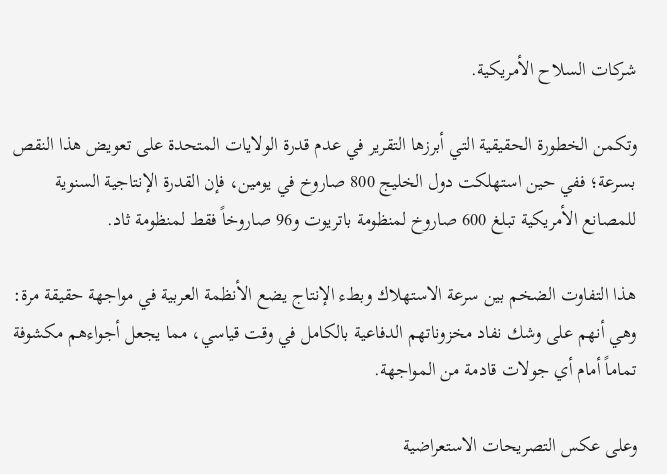شركات السلاح الأمريكية.

وتكمن الخطورة الحقيقية التي أبرزها التقرير في عدم قدرة الولايات المتحدة على تعويض هذا النقص بسرعة؛ ففي حين استهلكت دول الخليج 800 صاروخ في يومين، فإن القدرة الإنتاجية السنوية للمصانع الأمريكية تبلغ 600 صاروخ لمنظومة باتريوت و96 صاروخاً فقط لمنظومة ثاد.

هذا التفاوت الضخم بين سرعة الاستهلاك وبطء الإنتاج يضع الأنظمة العربية في مواجهة حقيقة مرة: وهي أنهم على وشك نفاد مخزوناتهم الدفاعية بالكامل في وقت قياسي، مما يجعل أجواءهم مكشوفة تماماً أمام أي جولات قادمة من المواجهة.

وعلى عكس التصريحات الاستعراضية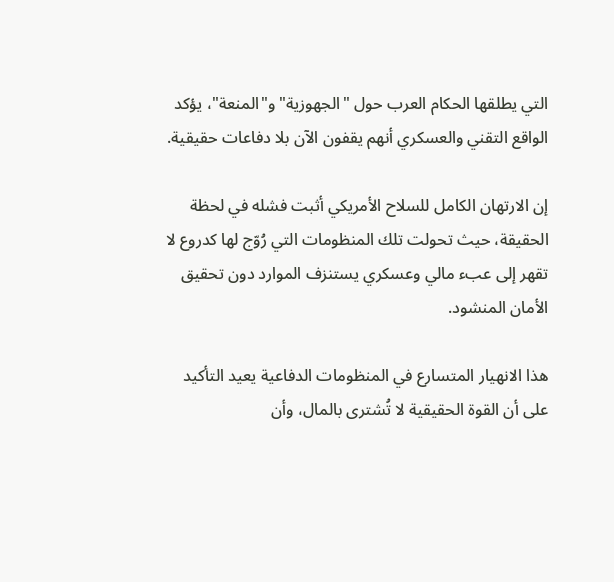التي يطلقها الحكام العرب حول "الجهوزية" و"المنعة"، يؤكد الواقع التقني والعسكري أنهم يقفون الآن بلا دفاعات حقيقية.

إن الارتهان الكامل للسلاح الأمريكي أثبت فشله في لحظة الحقيقة، حيث تحولت تلك المنظومات التي رُوّج لها كدروع لا تقهر إلى عبء مالي وعسكري يستنزف الموارد دون تحقيق الأمان المنشود.

هذا الانهيار المتسارع في المنظومات الدفاعية يعيد التأكيد على أن القوة الحقيقية لا تُشترى بالمال، وأن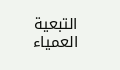التبعية العمياء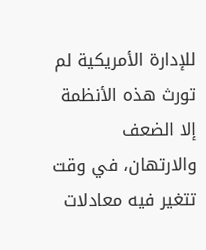للإدارة الأمريكية لم تورث هذه الأنظمة إلا الضعف والارتهان، في وقت تتغير فيه معادلات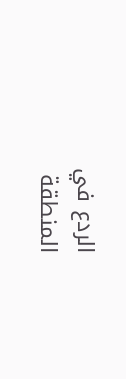الردع في المنطقة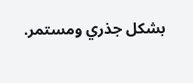بشكل جذري ومستمر.